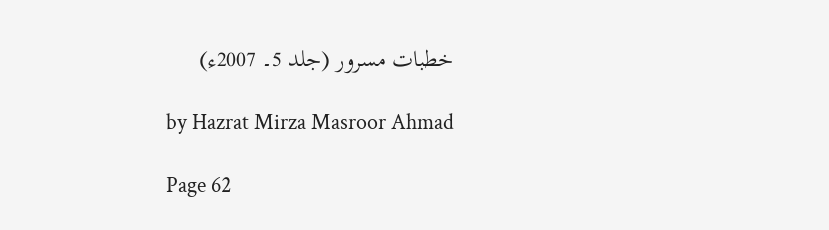خطبات مسرور (جلد 5۔ 2007ء)

by Hazrat Mirza Masroor Ahmad

Page 62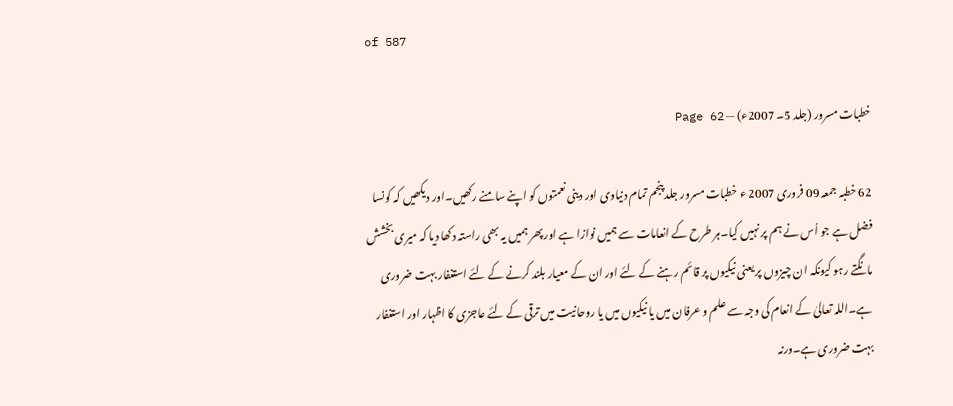of 587

خطبات مسرور (جلد 5۔ 2007ء) — Page 62

62 خطبہ جمعہ 09 فروری 2007 ء خطبات مسرور جلد پنجم تمام دنیاوی اور دینی نعمتوں کو اپنے سامنے رکھیں۔اور دیکھیں کہ کونسا فضل ہے جو اُس نے ہم پر نہیں کیا۔ہر طرح کے انعامات سے ہمیں نوازا ہے اور پھر ہمیں یہ بھی راستہ دکھا دیا کہ میری بخشش مانگتے رہو کیونکہ ان چیزوں پر یعنی نیکیوں پر قائم رہنے کے لئے اور ان کے معیار بلند کرنے کے لئے استغفار بہت ضروری ہے۔اللہ تعالیٰ کے انعام کی وجہ سے علم و عرفان میں یا نیکیوں میں یا روحانیت میں ترقی کے لئے عاجزی کا اظہار اور استغفار بہت ضروری ہے۔ورنہ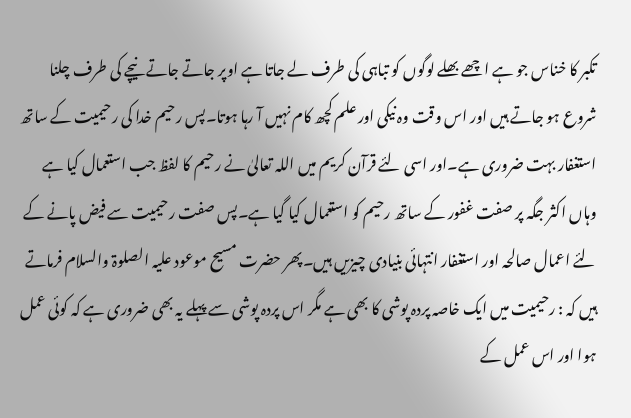تکبر کا خناس جو ہے اچھے بھلے لوگوں کو تباہی کی طرف لے جاتا ہے اوپر جاتے جاتے نیچے کی طرف چلنا شروع ہو جاتے ہیں اور اس وقت وہ نیکی اور علم کچھ کام نہیں آ رہا ہوتا۔پس رحیم خدا کی رحیمیت کے ساتھ استغفار بہت ضروری ہے۔اور اسی لئے قرآن کریم میں اللہ تعالیٰ نے رحیم کا لفظ جب استعمال کیا ہے وہاں اکثر جگہ پر صفت غفور کے ساتھ رحیم کو استعمال کیا گیا ہے۔پس صفت رحیمیت سے فیض پانے کے لئے اعمال صالحہ اور استغفار انتہائی بنیادی چیزیں ہیں۔پھر حضرت مسیح موعود علیہ الصلوۃ والسلام فرماتے ہیں کہ : رحیمیت میں ایک خاصہ پردہ پوشی کا بھی ہے مگر اس پردہ پوشی سے پہلے یہ بھی ضروری ہے کہ کوئی عمل ہوا اور اس عمل کے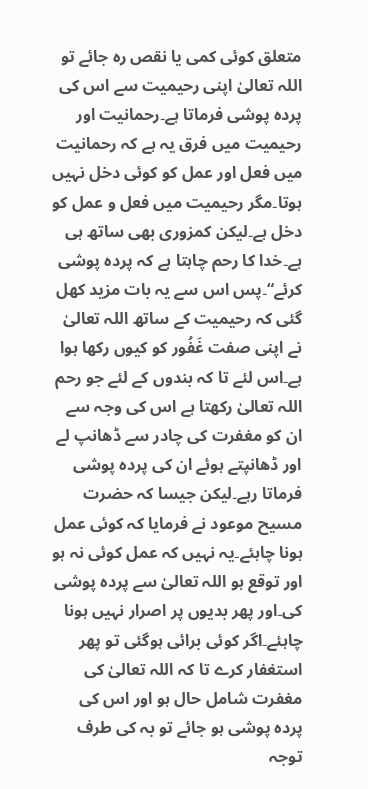متعلق کوئی کمی یا نقص رہ جائے تو اللہ تعالیٰ اپنی رحیمیت سے اس کی پردہ پوشی فرماتا ہے۔رحمانیت اور رحیمیت میں فرق یہ ہے کہ رحمانیت میں فعل اور عمل کو کوئی دخل نہیں ہوتا۔مگر رحیمیت میں فعل و عمل کو دخل ہے۔لیکن کمزوری بھی ساتھ ہی ہے۔خدا کا رحم چاہتا ہے کہ پردہ پوشی کرئے“۔پس اس سے یہ بات مزید کھل گئی کہ رحیمیت کے ساتھ اللہ تعالیٰ نے اپنی صفت غَفُور کو کیوں رکھا ہوا ہے۔اس لئے تا کہ بندوں کے لئے جو رحم اللہ تعالیٰ رکھتا ہے اس کی وجہ سے ان کو مغفرت کی چادر سے ڈھانپ لے اور ڈھانپتے ہوئے ان کی پردہ پوشی فرماتا رہے۔لیکن جیسا کہ حضرت مسیح موعود نے فرمایا کہ کوئی عمل ہونا چاہئے۔یہ نہیں کہ عمل کوئی نہ ہو اور توقع ہو اللہ تعالیٰ سے پردہ پوشی کی۔اور پھر بدیوں پر اصرار نہیں ہونا چاہئے۔اگر کوئی برائی ہوگئی تو پھر استغفار کرے تا کہ اللہ تعالیٰ کی مغفرت شامل حال ہو اور اس کی پردہ پوشی ہو جائے تو بہ کی طرف توجہ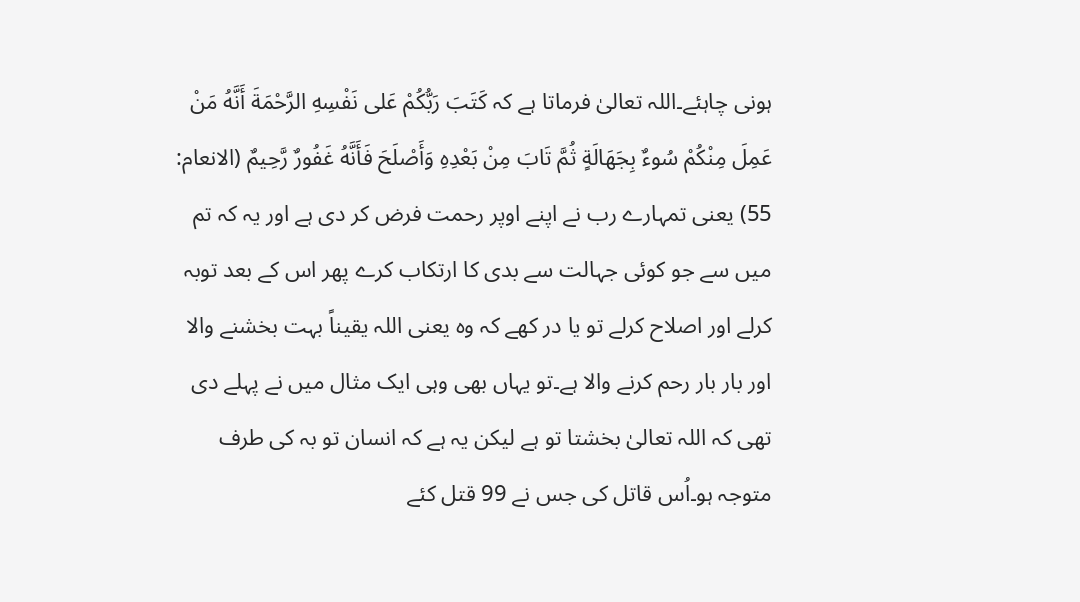ہونی چاہئے۔اللہ تعالیٰ فرماتا ہے کہ كَتَبَ رَبُّكُمْ عَلى نَفْسِهِ الرَّحْمَةَ أَنَّهُ مَنْ عَمِلَ مِنْكُمْ سُوءٌ بِجَهَالَةٍ ثُمَّ تَابَ مِنْ بَعْدِهِ وَأَصْلَحَ فَأَنَّهُ غَفُورٌ رَّحِیمٌ (الانعام: 55) یعنی تمہارے رب نے اپنے اوپر رحمت فرض کر دی ہے اور یہ کہ تم میں سے جو کوئی جہالت سے بدی کا ارتکاب کرے پھر اس کے بعد توبہ کرلے اور اصلاح کرلے تو یا در کھے کہ وہ یعنی اللہ یقیناً بہت بخشنے والا اور بار بار رحم کرنے والا ہے۔تو یہاں بھی وہی ایک مثال میں نے پہلے دی تھی کہ اللہ تعالیٰ بخشتا تو ہے لیکن یہ ہے کہ انسان تو بہ کی طرف متوجہ ہو۔اُس قاتل کی جس نے 99 قتل کئے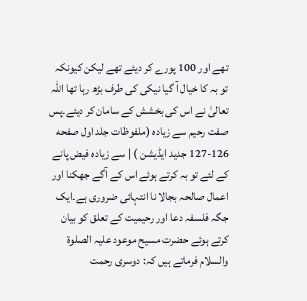تھے اور 100 پورے کر دیئے تھے لیکن کیونکہ تو بہ کا خیال آ گیا نیکی کی طرف بڑھ رہا تھا اللہ تعالیٰ نے اس کی بخشش کے سامان کر دیئے۔پس صفت رحیم سے زیادہ (ملفوظات جلد اول صفحه 126-127 جدید ایڈیشن ) | سے زیادہ فیض پانے کے لئے تو بہ کرتے ہوئے اس کے آگے جھکنا اور اعمال صالحہ بجالا نا انتہائی ضروری ہے۔ایک جگہ فلسفہ دعا اور رحیمیت کے تعلق کو بیان کرتے ہوئے حضرت مسیح موعود علیہ الصلوۃ والسلام فرماتے ہیں کہ: دوسری رحمت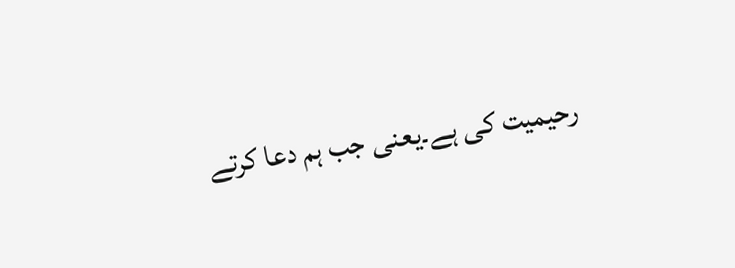رحیمیت کی ہے۔یعنی جب ہم دعا کرتے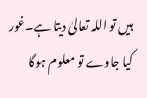ہیں تو اللہ تعالیٰ دیتا ہے۔غور کیا جاوے تو معلوم ہوگا